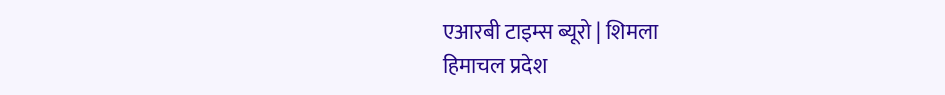एआरबी टाइम्स ब्यूरो | शिमला
हिमाचल प्रदेश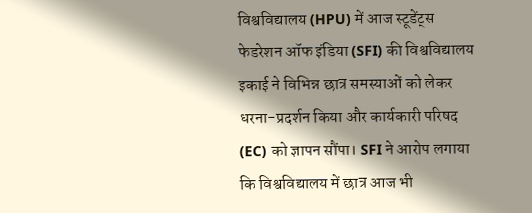विश्वविद्यालय (HPU) में आज स्टूडेंट्स फेडरेशन ऑफ इंडिया (SFI) की विश्वविद्यालय इकाई ने विभिन्न छात्र समस्याओं को लेकर धरना-प्रदर्शन किया और कार्यकारी परिषद (EC) को ज्ञापन सौंपा। SFI ने आरोप लगाया कि विश्वविद्यालय में छात्र आज भी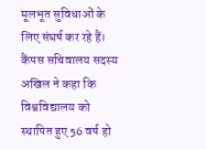मूलभूत सुविधाओं के लिए संघर्ष कर रहे हैं। कैंपस सचिवालय सदस्य अखिल ने कहा कि विश्वविद्यालय को स्थापित हुए 56 वर्ष हो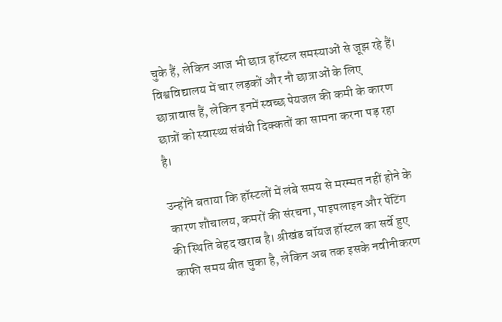चुके हैं, लेकिन आज भी छात्र हॉस्टल समस्याओं से जूझ रहे हैं। विश्वविद्यालय में चार लड़कों और नौ छात्राओं के लिए छात्रावास हैं, लेकिन इनमें स्वच्छ पेयजल की कमी के कारण छात्रों को स्वास्थ्य संबंधी दिक्कतों का सामना करना पड़ रहा है।

उन्होंने बताया कि हॉस्टलों में लंबे समय से मरम्मत नहीं होने के कारण शौचालय, कमरों की संरचना, पाइपलाइन और पेंटिंग की स्थिति बेहद खराब है। श्रीखंड बॉयज हॉस्टल का सर्वे हुए काफी समय बीत चुका है, लेकिन अब तक इसके नवीनीकरण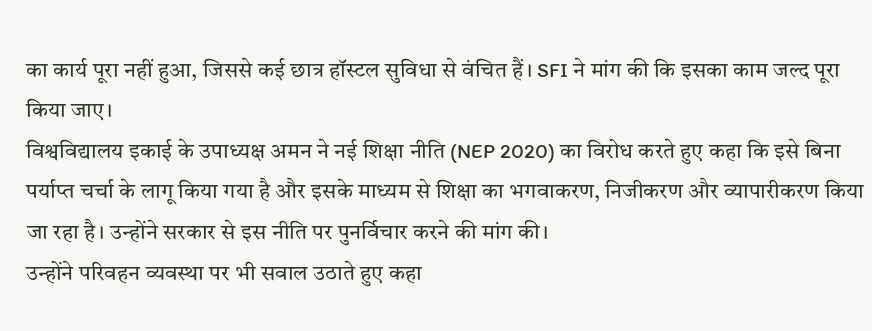का कार्य पूरा नहीं हुआ, जिससे कई छात्र हॉस्टल सुविधा से वंचित हैं। SFI ने मांग की कि इसका काम जल्द पूरा किया जाए।
विश्वविद्यालय इकाई के उपाध्यक्ष अमन ने नई शिक्षा नीति (NEP 2020) का विरोध करते हुए कहा कि इसे बिना पर्याप्त चर्चा के लागू किया गया है और इसके माध्यम से शिक्षा का भगवाकरण, निजीकरण और व्यापारीकरण किया जा रहा है। उन्होंने सरकार से इस नीति पर पुनर्विचार करने की मांग की।
उन्होंने परिवहन व्यवस्था पर भी सवाल उठाते हुए कहा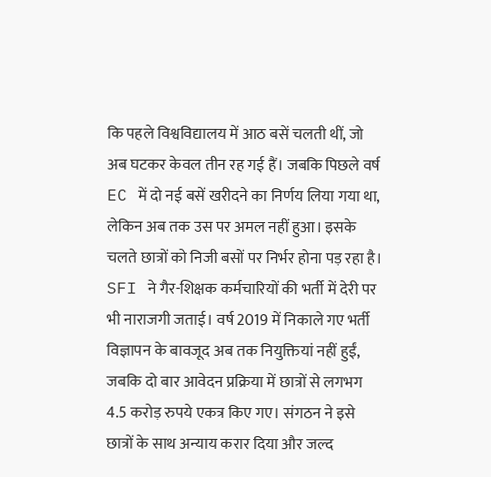कि पहले विश्वविद्यालय में आठ बसें चलती थीं, जो अब घटकर केवल तीन रह गई हैं। जबकि पिछले वर्ष EC में दो नई बसें खरीदने का निर्णय लिया गया था, लेकिन अब तक उस पर अमल नहीं हुआ। इसके चलते छात्रों को निजी बसों पर निर्भर होना पड़ रहा है। SFI ने गैर-शिक्षक कर्मचारियों की भर्ती में देरी पर भी नाराजगी जताई। वर्ष 2019 में निकाले गए भर्ती विज्ञापन के बावजूद अब तक नियुक्तियां नहीं हुईं, जबकि दो बार आवेदन प्रक्रिया में छात्रों से लगभग 4.5 करोड़ रुपये एकत्र किए गए। संगठन ने इसे छात्रों के साथ अन्याय करार दिया और जल्द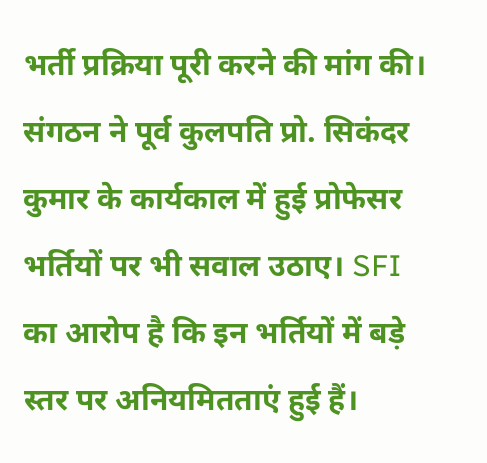भर्ती प्रक्रिया पूरी करने की मांग की।
संगठन ने पूर्व कुलपति प्रो. सिकंदर कुमार के कार्यकाल में हुई प्रोफेसर भर्तियों पर भी सवाल उठाए। SFI का आरोप है कि इन भर्तियों में बड़े स्तर पर अनियमितताएं हुई हैं।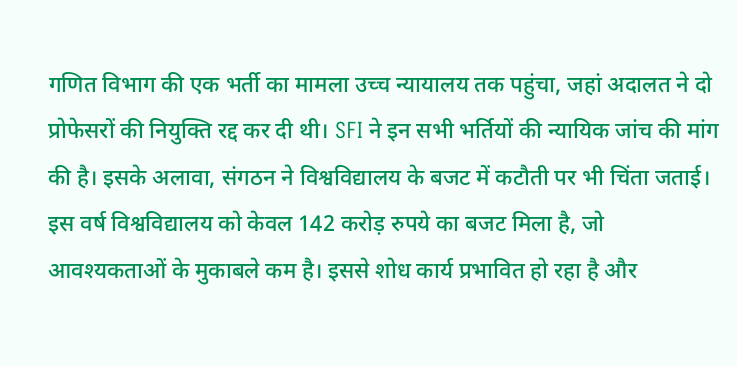गणित विभाग की एक भर्ती का मामला उच्च न्यायालय तक पहुंचा, जहां अदालत ने दो प्रोफेसरों की नियुक्ति रद्द कर दी थी। SFI ने इन सभी भर्तियों की न्यायिक जांच की मांग की है। इसके अलावा, संगठन ने विश्वविद्यालय के बजट में कटौती पर भी चिंता जताई। इस वर्ष विश्वविद्यालय को केवल 142 करोड़ रुपये का बजट मिला है, जो आवश्यकताओं के मुकाबले कम है। इससे शोध कार्य प्रभावित हो रहा है और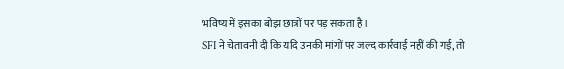भविष्य में इसका बोझ छात्रों पर पड़ सकता है।
SFI ने चेतावनी दी कि यदि उनकी मांगों पर जल्द कार्रवाई नहीं की गई, तो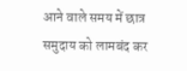आने वाले समय में छात्र समुदाय को लामबंद कर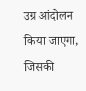उग्र आंदोलन किया जाएगा, जिसकी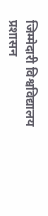जिम्मेदारी विश्वविद्यालय प्रशासन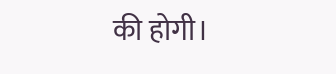की होगी।